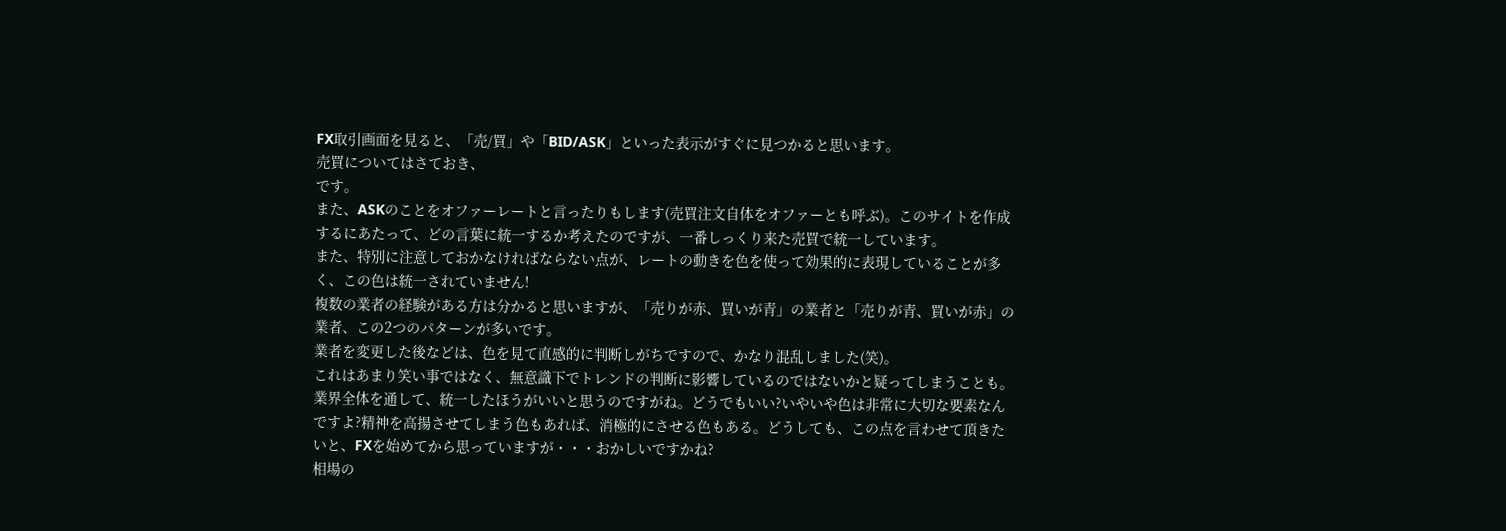FX取引画面を見ると、「売/買」や「BID/ASK」といった表示がすぐに見つかると思います。
売買についてはさておき、
です。
また、ASKのことをオファーレートと言ったりもします(売買注文自体をオファーとも呼ぶ)。このサイトを作成するにあたって、どの言葉に統一するか考えたのですが、一番しっくり来た売買で統一しています。
また、特別に注意しておかなければならない点が、レートの動きを色を使って効果的に表現していることが多く、この色は統一されていません!
複数の業者の経験がある方は分かると思いますが、「売りが赤、買いが青」の業者と「売りが青、買いが赤」の業者、この2つのパターンが多いです。
業者を変更した後などは、色を見て直感的に判断しがちですので、かなり混乱しました(笑)。
これはあまり笑い事ではなく、無意識下でトレンドの判断に影響しているのではないかと疑ってしまうことも。
業界全体を通して、統一したほうがいいと思うのですがね。どうでもいい?いやいや色は非常に大切な要素なんですよ?精神を高揚させてしまう色もあれば、消極的にさせる色もある。どうしても、この点を言わせて頂きたいと、FXを始めてから思っていますが・・・おかしいですかね?
相場の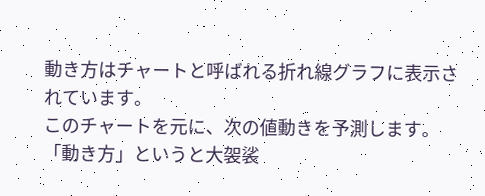動き方はチャートと呼ばれる折れ線グラフに表示されています。
このチャートを元に、次の値動きを予測します。
「動き方」というと大袈裟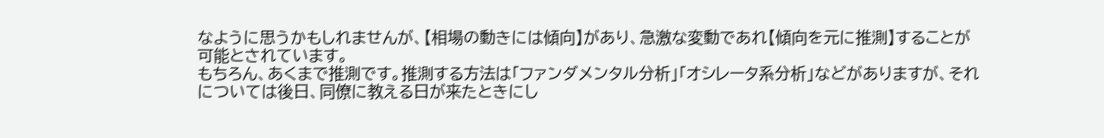なように思うかもしれませんが、【相場の動きには傾向】があり、急激な変動であれ【傾向を元に推測】することが可能とされています。
もちろん、あくまで推測です。推測する方法は「ファンダメンタル分析」「オシレータ系分析」などがありますが、それについては後日、同僚に教える日が来たときにし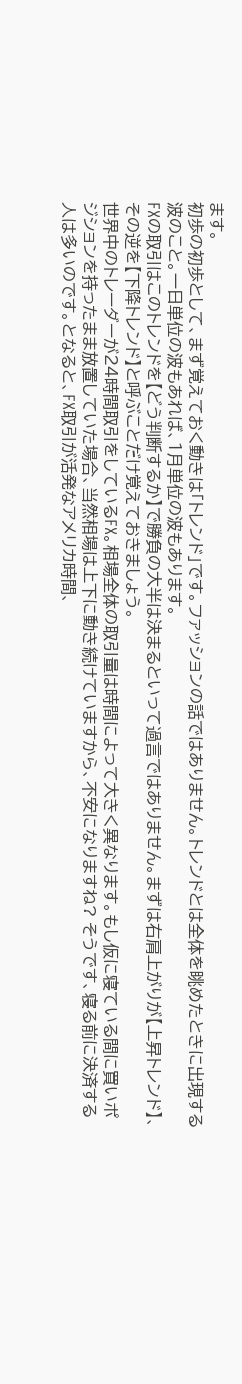ます。
初歩の初歩として、まず覚えておく動きは「トレンド」です。ファッションの話ではありません。トレンドとは全体を眺めたときに出現する波のこと。一日単位の波もあれば、1月単位の波もあります。
FXの取引はこのトレンドを【どう判断するか】で勝負の大半は決まるといって過言ではありません。まずは右肩上がりが【上昇トレンド】、その逆を【下降トレンド】と呼ぶことだけ覚えておきましょう。
世界中のトレーダーが24時間取引をしているFX。相場全体の取引量は時間によって大きく異なります。もし仮に寝ている間に買いポジションを持ったまま放置していた場合、当然相場は上下に動き続けていますから、不安になりますね? そうです、寝る前に決済する人は多いのです。となると、FX取引が活発なアメリカ時間、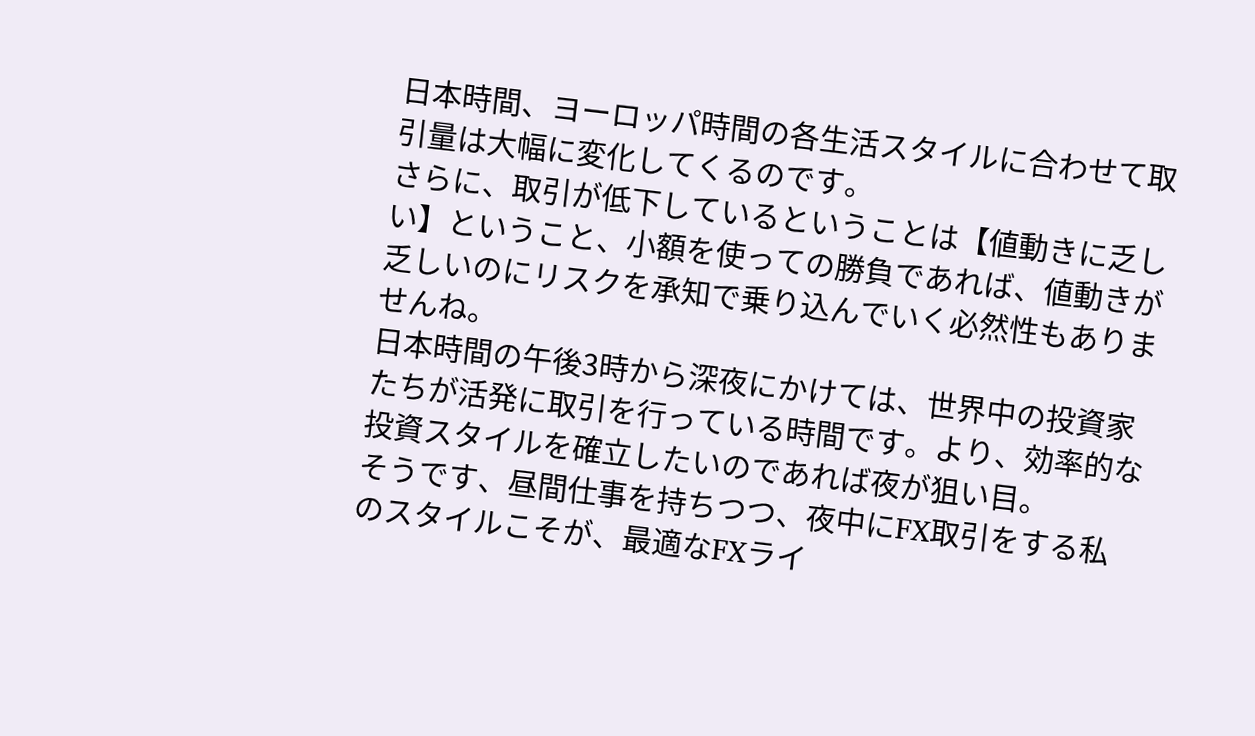日本時間、ヨーロッパ時間の各生活スタイルに合わせて取引量は大幅に変化してくるのです。
さらに、取引が低下しているということは【値動きに乏しい】ということ、小額を使っての勝負であれば、値動きが乏しいのにリスクを承知で乗り込んでいく必然性もありませんね。
日本時間の午後3時から深夜にかけては、世界中の投資家たちが活発に取引を行っている時間です。より、効率的な投資スタイルを確立したいのであれば夜が狙い目。
そうです、昼間仕事を持ちつつ、夜中にFX取引をする私のスタイルこそが、最適なFXライ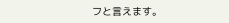フと言えます。